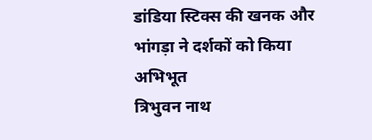डांडिया स्टिक्स की खनक और भांगड़ा ने दर्शकों को किया अभिभूत
त्रिभुवन नाथ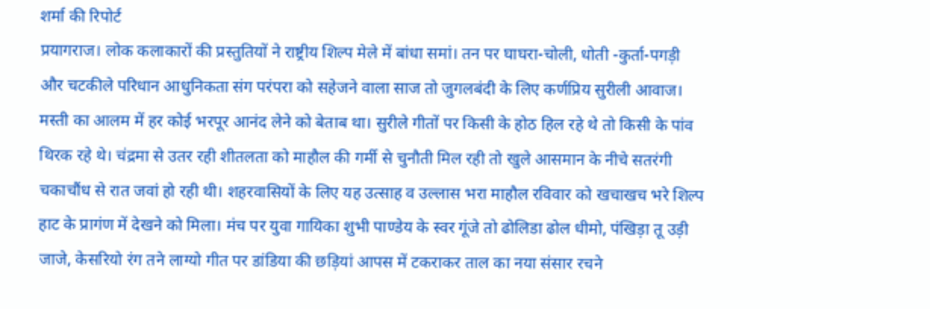शर्मा की रिपोर्ट
प्रयागराज। लोक कलाकारों की प्रस्तुतियों ने राष्ट्रीय शिल्प मेले में बांधा समां। तन पर घाघरा-चोली, धोती -कुर्ता-पगड़ी और चटकीले परिधान आधुनिकता संग परंपरा को सहेजने वाला साज तो जुगलबंदी के लिए कर्णप्रिय सुरीली आवाज। मस्ती का आलम में हर कोई भरपूर आनंद लेने को बेताब था। सुरीले गीतों पर किसी के होठ हिल रहे थे तो किसी के पांव थिरक रहे थे। चंद्रमा से उतर रही शीतलता को माहौल की गर्मी से चुनौती मिल रही तो खुले आसमान के नीचे सतरंगी चकाचौंध से रात जवां हो रही थी। शहरवासियों के लिए यह उत्साह व उल्लास भरा माहौल रविवार को खचाखच भरे शिल्प हाट के प्रागंण में देखने को मिला। मंच पर युवा गायिका शुभी पाण्डेय के स्वर गूंजे तो ढोलिडा ढोल धीमो, पंखिड़ा तू उड़ी जाजे, केसरियो रंग तने लाग्यो गीत पर डांडिया की छड़ियां आपस में टकराकर ताल का नया संसार रचने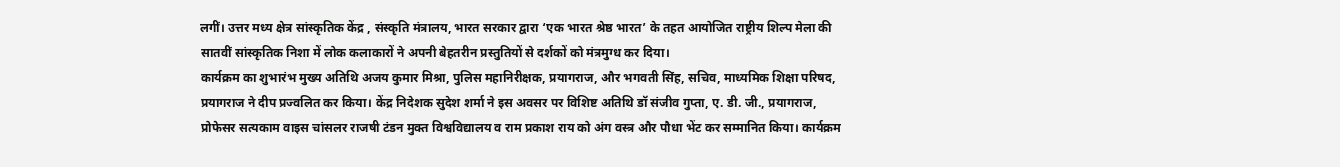लगीं। उत्तर मध्य क्षेत्र सांस्कृतिक केंद्र , संस्कृति मंत्रालय, भारत सरकार द्वारा ‘एक भारत श्रेष्ठ भारत’ के तहत आयोजित राष्ट्रीय शिल्प मेला की सातवीं सांस्कृतिक निशा में लोक कलाकारों ने अपनी बेहतरीन प्रस्तुतियों से दर्शकों को मंत्रमुग्ध कर दिया।
कार्यक्रम का शुभारंभ मुख्य अतिथि अजय कुमार मिश्रा, पुलिस महानिरीक्षक, प्रयागराज, और भगवती सिंह, सचिव, माध्यमिक शिक्षा परिषद, प्रयागराज ने दीप प्रज्वलित कर किया। केंद्र निदेशक सुदेश शर्मा ने इस अवसर पर विशिष्ट अतिथि डॉ संजीव गुप्ता, ए. डी. जी., प्रयागराज, प्रोफेसर सत्यकाम वाइस चांसलर राजषी टंडन मुक्त विश्वविद्यालय व राम प्रकाश राय को अंग वस्त्र और पौधा भेंट कर सम्मानित किया। कार्यक्रम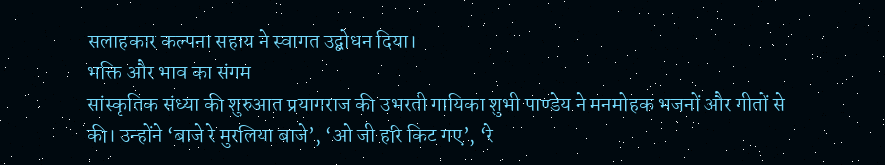सलाहकार कल्पना सहाय ने स्वागत उद्बोधन दिया।
भक्ति और भाव का संगम
सांस्कृतिक संध्या की शुरुआत प्रयागराज की उभरती गायिका शुभी पाण्डेय ने मनमोहक भजनों और गीतों से की। उन्होंने ‘बाजे रे मुरलिया बाजे’, ‘ओ जी हरि किट गए’, ‘रे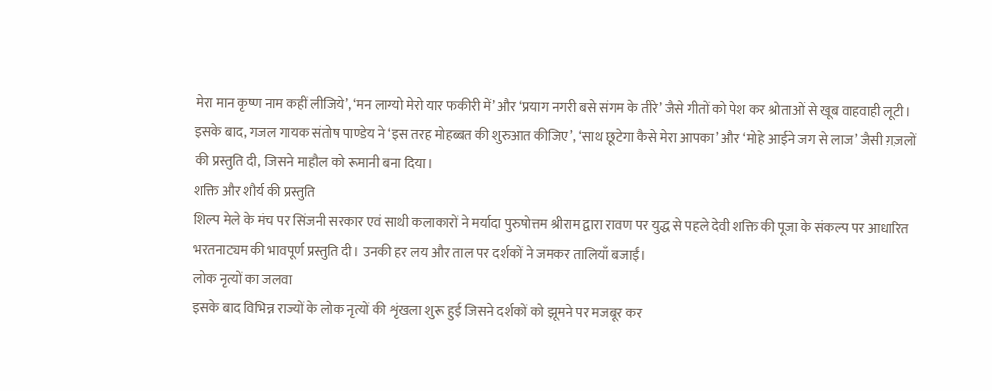मेरा मान कृष्ण नाम कहीं लीजिये’, ‘मन लाग्यो मेरो यार फकीरी में’ और ‘प्रयाग नगरी बसे संगम के तीरे’ जैसे गीतों को पेश कर श्रोताओं से खूब वाहवाही लूटी। इसके बाद, गजल गायक संतोष पाण्डेय ने ‘इस तरह मोहब्बत की शुरुआत कीजिए’, ‘साथ छूटेगा कैसे मेरा आपका’ और ‘मोहे आईने जग से लाज’ जैसी ग़ज़लों की प्रस्तुति दी, जिसने माहौल को रूमानी बना दिया।
शक्ति और शौर्य की प्रस्तुति
शिल्प मेले के मंच पर सिंजनी सरकार एवं साथी कलाकारों ने मर्यादा पुरुषोत्तम श्रीराम द्वारा रावण पर युद्ध से पहले देवी शक्ति की पूजा के संकल्प पर आधारित भरतनाट्यम की भावपूर्ण प्रस्तुति दी। उनकी हर लय और ताल पर दर्शकों ने जमकर तालियाँ बजाईं।
लोक नृत्यों का जलवा
इसके बाद विभिन्न राज्यों के लोक नृत्यों की शृंखला शुरू हुई जिसने दर्शकों को झूमने पर मजबूर कर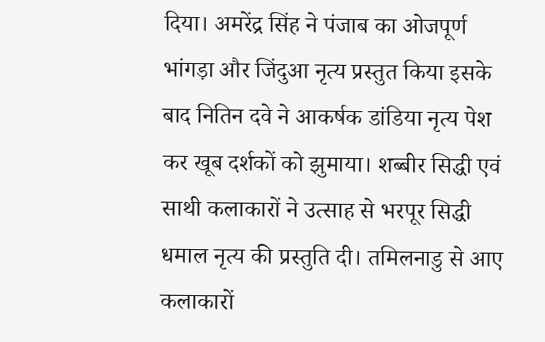दिया। अमरेंद्र सिंह ने पंजाब का ओजपूर्ण भांगड़ा और जिंदुआ नृत्य प्रस्तुत किया इसके बाद नितिन दवे ने आकर्षक डांडिया नृत्य पेश कर खूब दर्शकों को झुमाया। शब्बीर सिद्धी एवं साथी कलाकारों ने उत्साह से भरपूर सिद्धी धमाल नृत्य की प्रस्तुति दी। तमिलनाडु से आए कलाकारों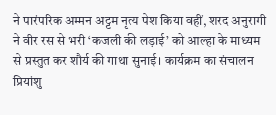ने पारंपरिक अम्मन अट्टम नृत्य पेश किया वहीं, शरद अनुरागी ने वीर रस से भरी ‘कजली की लड़ाई’ को आल्हा के माध्यम से प्रस्तुत कर शौर्य की गाथा सुनाई। कार्यक्रम का संचालन प्रियांशु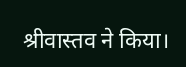श्रीवास्तव ने किया।